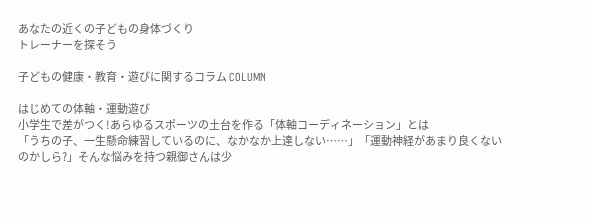あなたの近くの子どもの身体づくり
トレーナーを探そう

子どもの健康・教育・遊びに関するコラム COLUMN

はじめての体軸・運動遊び
小学生で差がつく!あらゆるスポーツの土台を作る「体軸コーディネーション」とは
「うちの子、一生懸命練習しているのに、なかなか上達しない……」「運動神経があまり良くないのかしら?」そんな悩みを持つ親御さんは少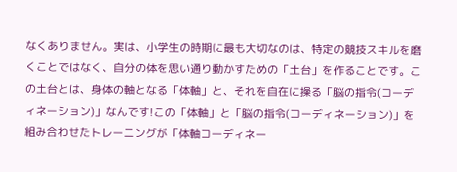なくありません。実は、小学生の時期に最も大切なのは、特定の競技スキルを磨くことではなく、自分の体を思い通り動かすための「土台」を作ることです。この土台とは、身体の軸となる「体軸」と、それを自在に操る「脳の指令(コーディネーション)」なんです!この「体軸」と「脳の指令(コーディネーション)」を組み合わせたトレーニングが「体軸コーディネー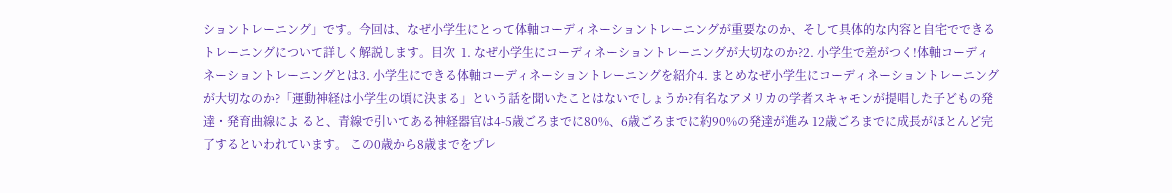ショントレーニング」です。今回は、なぜ小学生にとって体軸コーディネーショントレーニングが重要なのか、そして具体的な内容と自宅でできるトレーニングについて詳しく解説します。目次  1. なぜ小学生にコーディネーショントレーニングが大切なのか?2. 小学生で差がつく!体軸コーディネーショントレーニングとは3. 小学生にできる体軸コーディネーショントレーニングを紹介4. まとめなぜ小学生にコーディネーショントレーニングが大切なのか?「運動神経は小学生の頃に決まる」という話を聞いたことはないでしょうか?有名なアメリカの学者スキャモンが提唱した子どもの発達・発育曲線によ ると、青線で引いてある神経器官は4-5歳ごろまでに80%、6歳ごろまでに約90%の発達が進み 12歳ごろまでに成長がほとんど完了するといわれています。 この0歳から8歳までをプレ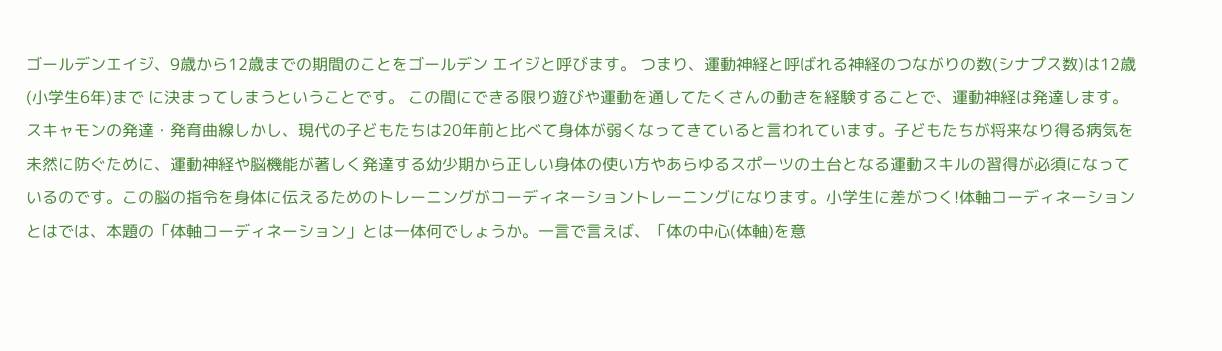ゴールデンエイジ、9歳から12歳までの期間のことをゴールデン エイジと呼びます。 つまり、運動神経と呼ばれる神経のつながりの数(シナプス数)は12歳(小学生6年)まで に決まってしまうということです。 この間にできる限り遊びや運動を通してたくさんの動きを経験することで、運動神経は発達します。  スキャモンの発達・発育曲線しかし、現代の子どもたちは20年前と比べて身体が弱くなってきていると言われています。子どもたちが将来なり得る病気を未然に防ぐために、運動神経や脳機能が著しく発達する幼少期から正しい身体の使い方やあらゆるスポーツの土台となる運動スキルの習得が必須になっているのです。この脳の指令を身体に伝えるためのトレーニングがコーディネーショントレーニングになります。小学生に差がつく!体軸コーディネーションとはでは、本題の「体軸コーディネーション」とは一体何でしょうか。一言で言えば、「体の中心(体軸)を意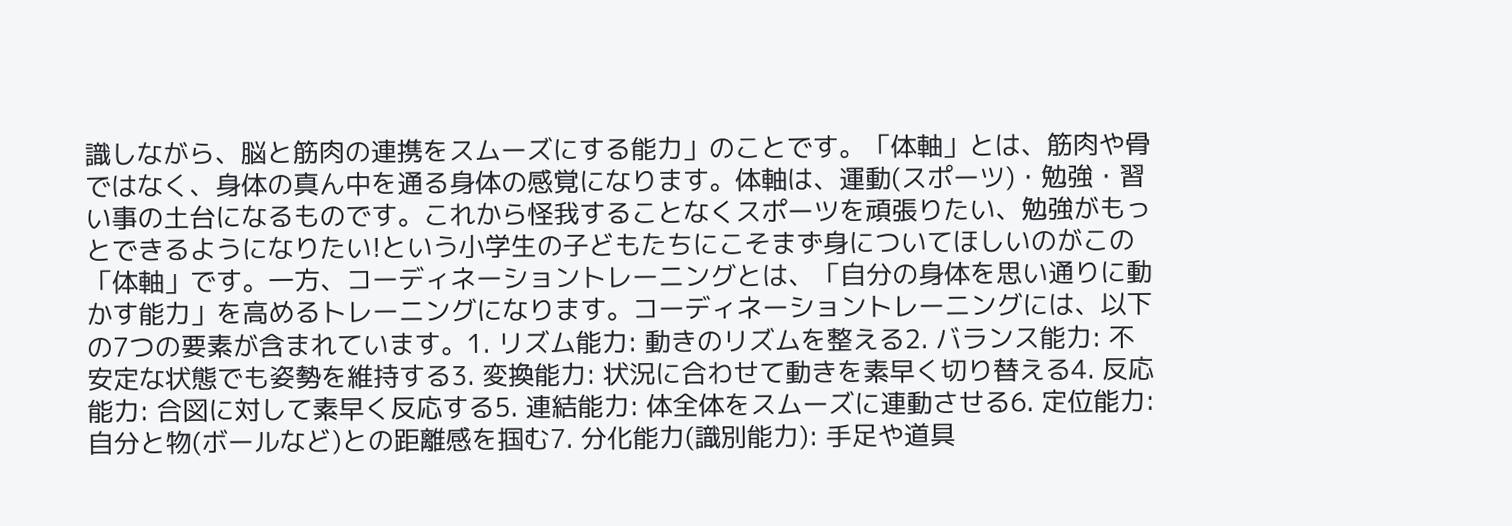識しながら、脳と筋肉の連携をスムーズにする能力」のことです。「体軸」とは、筋肉や骨ではなく、身体の真ん中を通る身体の感覚になります。体軸は、運動(スポーツ)・勉強・習い事の土台になるものです。これから怪我することなくスポーツを頑張りたい、勉強がもっとできるようになりたい!という小学生の子どもたちにこそまず身についてほしいのがこの「体軸」です。一方、コーディネーショントレーニングとは、「自分の身体を思い通りに動かす能力」を高めるトレーニングになります。コーディネーショントレーニングには、以下の7つの要素が含まれています。1. リズム能力: 動きのリズムを整える2. バランス能力: 不安定な状態でも姿勢を維持する3. 変換能力: 状況に合わせて動きを素早く切り替える4. 反応能力: 合図に対して素早く反応する5. 連結能力: 体全体をスムーズに連動させる6. 定位能力: 自分と物(ボールなど)との距離感を掴む7. 分化能力(識別能力): 手足や道具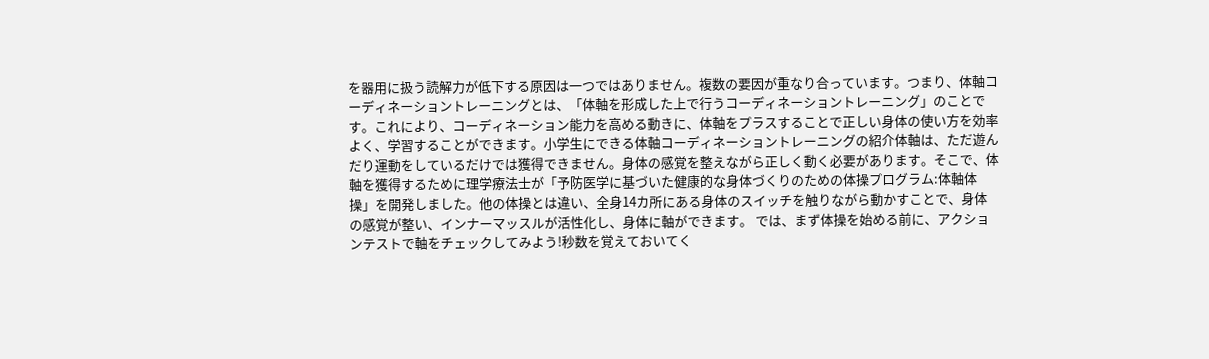を器用に扱う読解力が低下する原因は一つではありません。複数の要因が重なり合っています。つまり、体軸コーディネーショントレーニングとは、「体軸を形成した上で行うコーディネーショントレーニング」のことです。これにより、コーディネーション能力を高める動きに、体軸をプラスすることで正しい身体の使い方を効率よく、学習することができます。小学生にできる体軸コーディネーショントレーニングの紹介体軸は、ただ遊んだり運動をしているだけでは獲得できません。身体の感覚を整えながら正しく動く必要があります。そこで、体軸を獲得するために理学療法士が「予防医学に基づいた健康的な身体づくりのための体操プログラム:体軸体操」を開発しました。他の体操とは違い、全身14カ所にある身体のスイッチを触りながら動かすことで、身体の感覚が整い、インナーマッスルが活性化し、身体に軸ができます。 では、まず体操を始める前に、アクションテストで軸をチェックしてみよう!秒数を覚えておいてく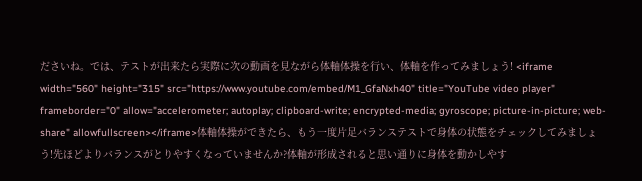ださいね。では、テストが出来たら実際に次の動画を見ながら体軸体操を行い、体軸を作ってみましょう! <iframe width="560" height="315" src="https://www.youtube.com/embed/M1_GfaNxh40" title="YouTube video player" frameborder="0" allow="accelerometer; autoplay; clipboard-write; encrypted-media; gyroscope; picture-in-picture; web-share" allowfullscreen></iframe>体軸体操ができたら、もう一度片足バランステストで身体の状態をチェックしてみましょう!先ほどよりバランスがとりやすくなっていませんか?体軸が形成されると思い通りに身体を動かしやす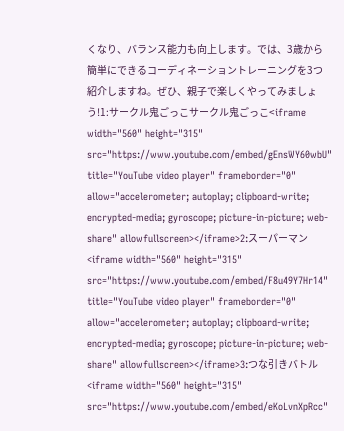くなり、バランス能力も向上します。では、3歳から簡単にできるコーディネーショントレーニングを3つ紹介しますね。ぜひ、親子で楽しくやってみましょう!1:サークル鬼ごっこサークル鬼ごっこ<iframe width="560" height="315" src="https://www.youtube.com/embed/gEnsWY60wbU" title="YouTube video player" frameborder="0" allow="accelerometer; autoplay; clipboard-write; encrypted-media; gyroscope; picture-in-picture; web-share" allowfullscreen></iframe>2:スーパーマン<iframe width="560" height="315" src="https://www.youtube.com/embed/F8u49Y7Hr14" title="YouTube video player" frameborder="0" allow="accelerometer; autoplay; clipboard-write; encrypted-media; gyroscope; picture-in-picture; web-share" allowfullscreen></iframe>3:つな引きバトル<iframe width="560" height="315" src="https://www.youtube.com/embed/eKoLvnXpRcc"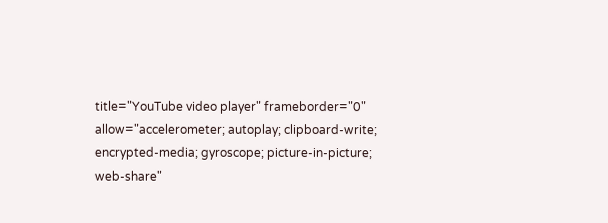title="YouTube video player" frameborder="0" allow="accelerometer; autoplay; clipboard-write; encrypted-media; gyroscope; picture-in-picture; web-share"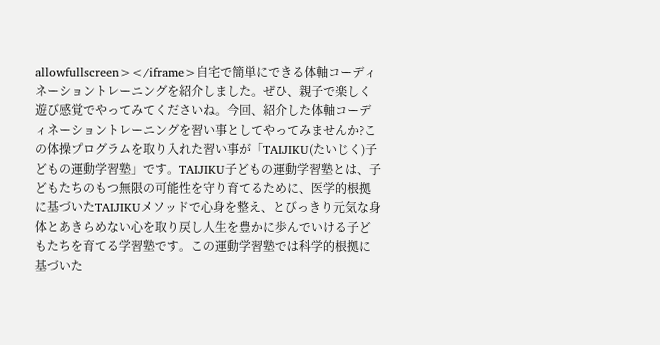allowfullscreen></iframe>自宅で簡単にできる体軸コーディネーショントレーニングを紹介しました。ぜひ、親子で楽しく遊び感覚でやってみてくださいね。今回、紹介した体軸コーディネーショントレーニングを習い事としてやってみませんか?この体操プログラムを取り入れた習い事が「TAIJIKU(たいじく)子どもの運動学習塾」です。TAIJIKU子どもの運動学習塾とは、子どもたちのもつ無限の可能性を守り育てるために、医学的根拠に基づいたTAIJIKUメソッドで心身を整え、とびっきり元気な身体とあきらめない心を取り戻し人生を豊かに歩んでいける子どもたちを育てる学習塾です。この運動学習塾では科学的根拠に基づいた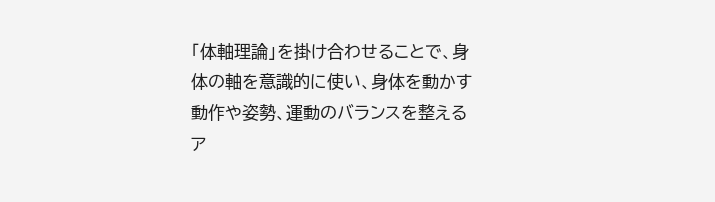「体軸理論」を掛け合わせることで、身体の軸を意識的に使い、身体を動かす動作や姿勢、運動のバランスを整えるア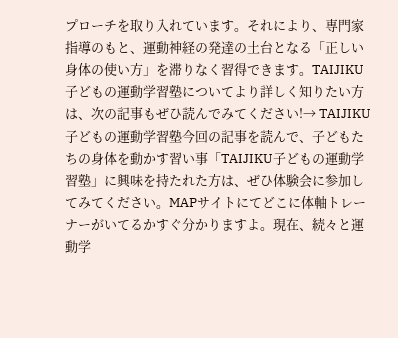プローチを取り入れています。それにより、専門家指導のもと、運動神経の発達の土台となる「正しい身体の使い方」を滞りなく習得できます。TAIJIKU子どもの運動学習塾についてより詳しく知りたい方は、次の記事もぜひ読んでみてください!→ TAIJIKU子どもの運動学習塾今回の記事を読んで、子どもたちの身体を動かす習い事「TAIJIKU子どもの運動学習塾」に興味を持たれた方は、ぜひ体験会に参加してみてください。MAPサイトにてどこに体軸トレーナーがいてるかすぐ分かりますよ。現在、続々と運動学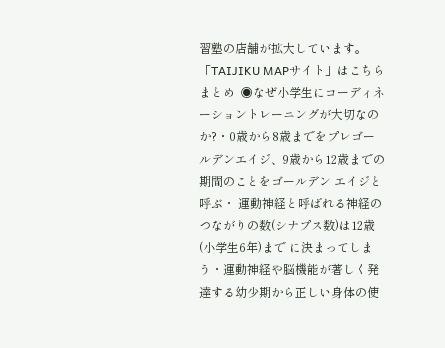習塾の店舗が拡大しています。「TAIJIKU MAPサイト」はこちらまとめ  ◉なぜ小学生にコーディネーショントレーニングが大切なのか?・0歳から8歳までをプレゴールデンエイジ、9歳から12歳までの期間のことをゴールデン エイジと呼ぶ・ 運動神経と呼ばれる神経のつながりの数(シナプス数)は12歳(小学生6年)まで に決まってしまう・運動神経や脳機能が著しく発達する幼少期から正しい身体の使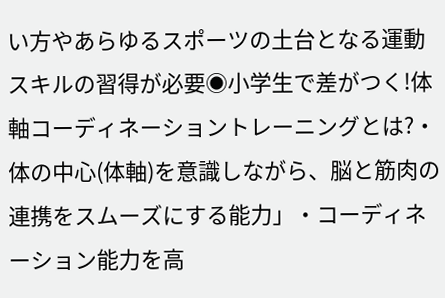い方やあらゆるスポーツの土台となる運動スキルの習得が必要◉小学生で差がつく!体軸コーディネーショントレーニングとは?・体の中心(体軸)を意識しながら、脳と筋肉の連携をスムーズにする能力」・コーディネーション能力を高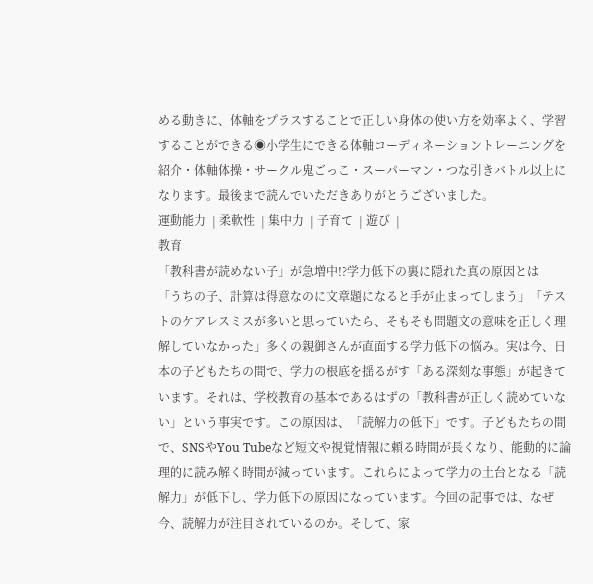める動きに、体軸をプラスすることで正しい身体の使い方を効率よく、学習することができる◉小学生にできる体軸コーディネーショントレーニングを紹介・体軸体操・サークル鬼ごっこ・スーパーマン・つな引きバトル以上になります。最後まで読んでいただきありがとうございました。
運動能力  | 柔軟性  | 集中力  | 子育て  | 遊び  |
教育
「教科書が読めない子」が急増中!?学力低下の裏に隠れた真の原因とは
「うちの子、計算は得意なのに文章題になると手が止まってしまう」「テストのケアレスミスが多いと思っていたら、そもそも問題文の意味を正しく理解していなかった」多くの親御さんが直面する学力低下の悩み。実は今、日本の子どもたちの間で、学力の根底を揺るがす「ある深刻な事態」が起きています。それは、学校教育の基本であるはずの「教科書が正しく読めていない」という事実です。この原因は、「読解力の低下」です。子どもたちの間で、SNSやYou Tubeなど短文や視覚情報に頼る時間が長くなり、能動的に論理的に読み解く時間が減っています。これらによって学力の土台となる「読解力」が低下し、学力低下の原因になっています。今回の記事では、なぜ今、読解力が注目されているのか。そして、家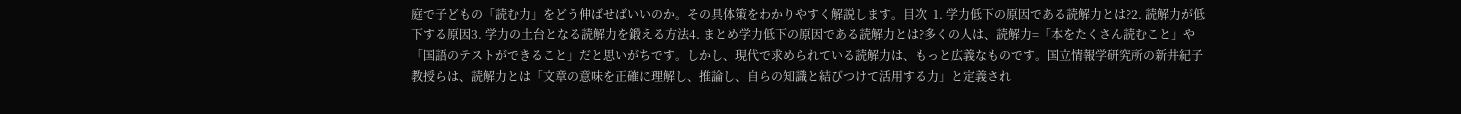庭で子どもの「読む力」をどう伸ばせばいいのか。その具体策をわかりやすく解説します。目次  1. 学力低下の原因である読解力とは?2. 読解力が低下する原因3. 学力の土台となる読解力を鍛える方法4. まとめ学力低下の原因である読解力とは?多くの人は、読解力=「本をたくさん読むこと」や「国語のテストができること」だと思いがちです。しかし、現代で求められている読解力は、もっと広義なものです。国立情報学研究所の新井紀子教授らは、読解力とは「文章の意味を正確に理解し、推論し、自らの知識と結びつけて活用する力」と定義され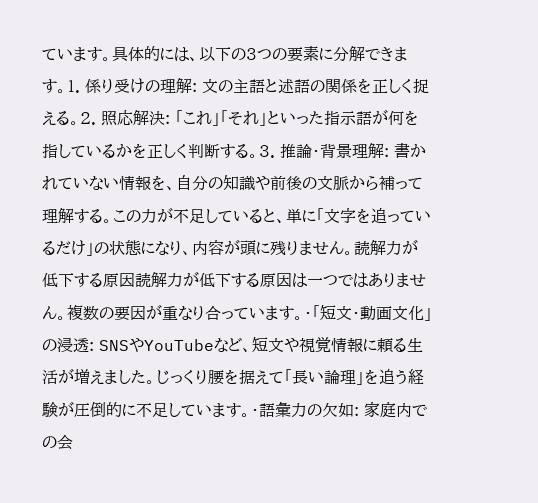ています。具体的には、以下の3つの要素に分解できます。1. 係り受けの理解: 文の主語と述語の関係を正しく捉える。2. 照応解決: 「これ」「それ」といった指示語が何を指しているかを正しく判断する。3. 推論・背景理解: 書かれていない情報を、自分の知識や前後の文脈から補って理解する。この力が不足していると、単に「文字を追っているだけ」の状態になり、内容が頭に残りません。読解力が低下する原因読解力が低下する原因は一つではありません。複数の要因が重なり合っています。・「短文・動画文化」の浸透: SNSやYouTubeなど、短文や視覚情報に頼る生活が増えました。じっくり腰を据えて「長い論理」を追う経験が圧倒的に不足しています。・語彙力の欠如: 家庭内での会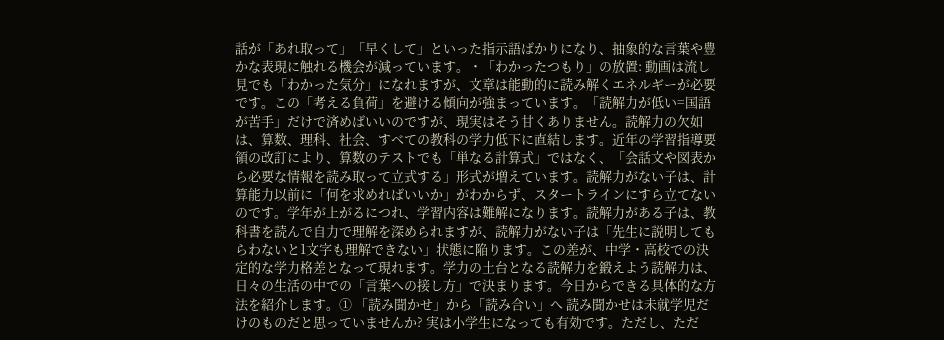話が「あれ取って」「早くして」といった指示語ばかりになり、抽象的な言葉や豊かな表現に触れる機会が減っています。・「わかったつもり」の放置: 動画は流し見でも「わかった気分」になれますが、文章は能動的に読み解くエネルギーが必要です。この「考える負荷」を避ける傾向が強まっています。「読解力が低い=国語が苦手」だけで済めばいいのですが、現実はそう甘くありません。読解力の欠如は、算数、理科、社会、すべての教科の学力低下に直結します。近年の学習指導要領の改訂により、算数のテストでも「単なる計算式」ではなく、「会話文や図表から必要な情報を読み取って立式する」形式が増えています。読解力がない子は、計算能力以前に「何を求めればいいか」がわからず、スタートラインにすら立てないのです。学年が上がるにつれ、学習内容は難解になります。読解力がある子は、教科書を読んで自力で理解を深められますが、読解力がない子は「先生に説明してもらわないと1文字も理解できない」状態に陥ります。この差が、中学・高校での決定的な学力格差となって現れます。学力の土台となる読解力を鍛えよう読解力は、日々の生活の中での「言葉への接し方」で決まります。今日からできる具体的な方法を紹介します。① 「読み聞かせ」から「読み合い」へ 読み聞かせは未就学児だけのものだと思っていませんか? 実は小学生になっても有効です。ただし、ただ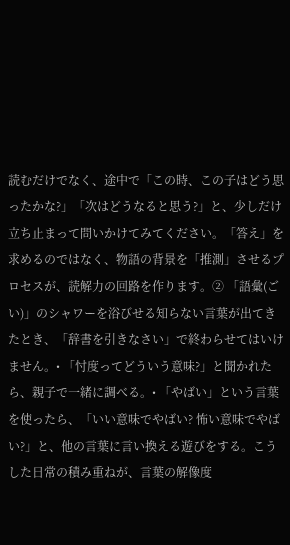読むだけでなく、途中で「この時、この子はどう思ったかな?」「次はどうなると思う?」と、少しだけ立ち止まって問いかけてみてください。「答え」を求めるのではなく、物語の背景を「推測」させるプロセスが、読解力の回路を作ります。② 「語彙(ごい)」のシャワーを浴びせる知らない言葉が出てきたとき、「辞書を引きなさい」で終わらせてはいけません。• 「忖度ってどういう意味?」と聞かれたら、親子で一緒に調べる。• 「やばい」という言葉を使ったら、「いい意味でやばい? 怖い意味でやばい?」と、他の言葉に言い換える遊びをする。こうした日常の積み重ねが、言葉の解像度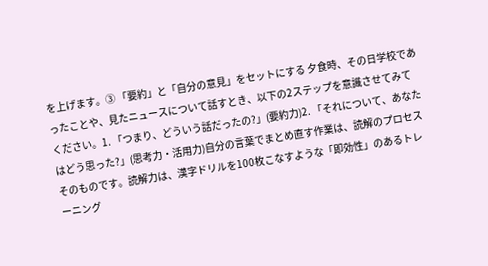を上げます。③ 「要約」と「自分の意見」をセットにする 夕食時、その日学校であったことや、見たニュースについて話すとき、以下の2ステップを意識させてみてください。1. 「つまり、どういう話だったの?」(要約力)2. 「それについて、あなたはどう思った?」(思考力・活用力)自分の言葉でまとめ直す作業は、読解のプロセスそのものです。読解力は、漢字ドリルを100枚こなすような「即効性」のあるトレーニング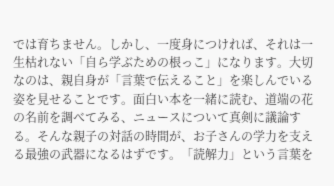では育ちません。しかし、一度身につければ、それは一生枯れない「自ら学ぶための根っこ」になります。大切なのは、親自身が「言葉で伝えること」を楽しんでいる姿を見せることです。面白い本を一緒に読む、道端の花の名前を調べてみる、ニュースについて真剣に議論する。そんな親子の対話の時間が、お子さんの学力を支える最強の武器になるはずです。「読解力」という言葉を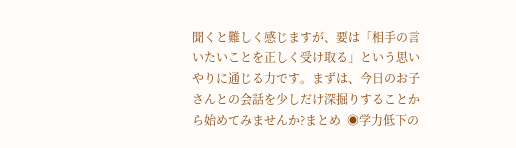聞くと難しく感じますが、要は「相手の言いたいことを正しく受け取る」という思いやりに通じる力です。まずは、今日のお子さんとの会話を少しだけ深掘りすることから始めてみませんか?まとめ  ◉学力低下の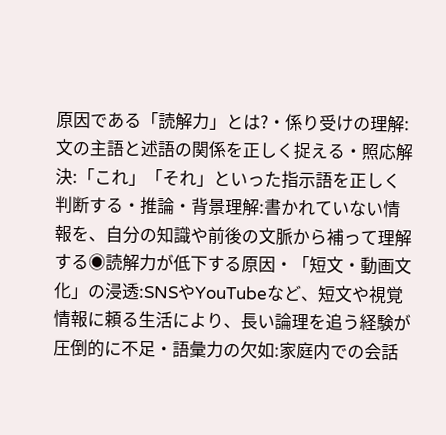原因である「読解力」とは?・係り受けの理解:文の主語と述語の関係を正しく捉える・照応解決:「これ」「それ」といった指示語を正しく判断する・推論・背景理解:書かれていない情報を、自分の知識や前後の文脈から補って理解する◉読解力が低下する原因・「短文・動画文化」の浸透:SNSやYouTubeなど、短文や視覚情報に頼る生活により、長い論理を追う経験が圧倒的に不足・語彙力の欠如:家庭内での会話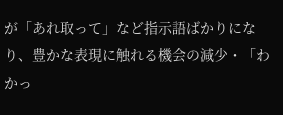が「あれ取って」など指示語ばかりになり、豊かな表現に触れる機会の減少・「わかっ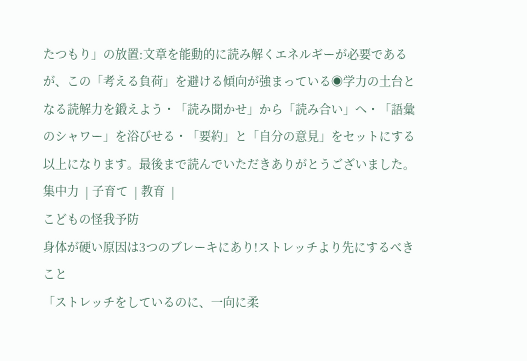たつもり」の放置:文章を能動的に読み解くエネルギーが必要であるが、この「考える負荷」を避ける傾向が強まっている◉学力の土台となる読解力を鍛えよう・「読み聞かせ」から「読み合い」へ・「語彙のシャワー」を浴びせる・「要約」と「自分の意見」をセットにする以上になります。最後まで読んでいただきありがとうございました。
集中力  | 子育て  | 教育  |
こどもの怪我予防
身体が硬い原因は3つのブレーキにあり!ストレッチより先にするべきこと
「ストレッチをしているのに、一向に柔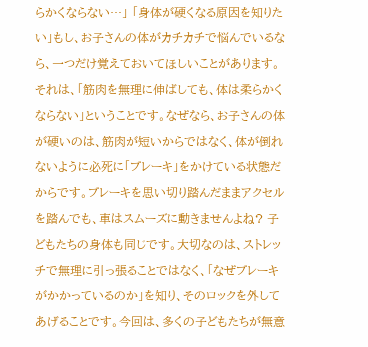らかくならない…」 「身体が硬くなる原因を知りたい」もし、お子さんの体がカチカチで悩んでいるなら、一つだけ覚えておいてほしいことがあります。それは、「筋肉を無理に伸ばしても、体は柔らかくならない」ということです。なぜなら、お子さんの体が硬いのは、筋肉が短いからではなく、体が倒れないように必死に「ブレーキ」をかけている状態だからです。ブレーキを思い切り踏んだままアクセルを踏んでも、車はスムーズに動きませんよね? 子どもたちの身体も同じです。大切なのは、ストレッチで無理に引っ張ることではなく、「なぜブレーキがかかっているのか」を知り、そのロックを外してあげることです。今回は、多くの子どもたちが無意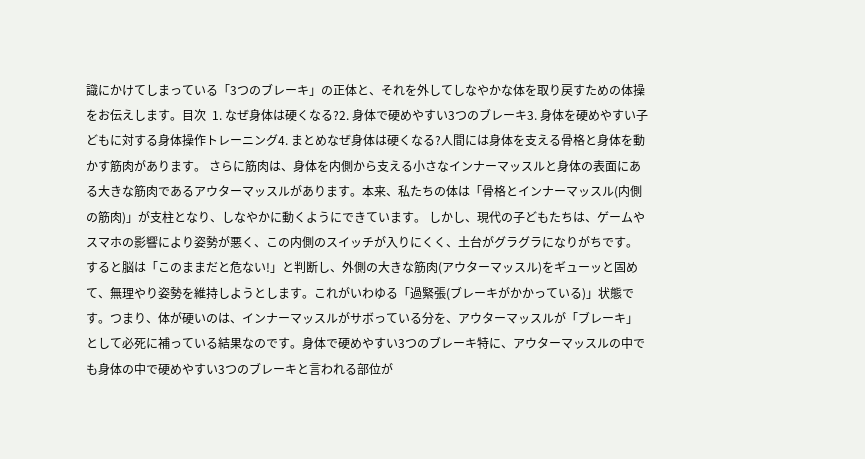識にかけてしまっている「3つのブレーキ」の正体と、それを外してしなやかな体を取り戻すための体操をお伝えします。目次  1. なぜ身体は硬くなる?2. 身体で硬めやすい3つのブレーキ3. 身体を硬めやすい子どもに対する身体操作トレーニング4. まとめなぜ身体は硬くなる?人間には身体を支える骨格と身体を動かす筋肉があります。 さらに筋肉は、身体を内側から支える小さなインナーマッスルと身体の表面にある大きな筋肉であるアウターマッスルがあります。本来、私たちの体は「骨格とインナーマッスル(内側の筋肉)」が支柱となり、しなやかに動くようにできています。 しかし、現代の子どもたちは、ゲームやスマホの影響により姿勢が悪く、この内側のスイッチが入りにくく、土台がグラグラになりがちです。すると脳は「このままだと危ない!」と判断し、外側の大きな筋肉(アウターマッスル)をギューッと固めて、無理やり姿勢を維持しようとします。これがいわゆる「過緊張(ブレーキがかかっている)」状態です。つまり、体が硬いのは、インナーマッスルがサボっている分を、アウターマッスルが「ブレーキ」として必死に補っている結果なのです。身体で硬めやすい3つのブレーキ特に、アウターマッスルの中でも身体の中で硬めやすい3つのブレーキと言われる部位が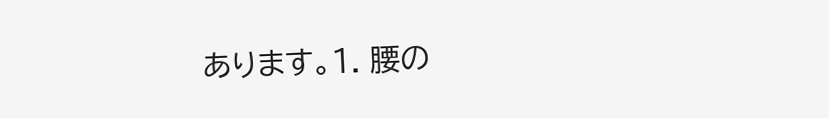あります。1. 腰の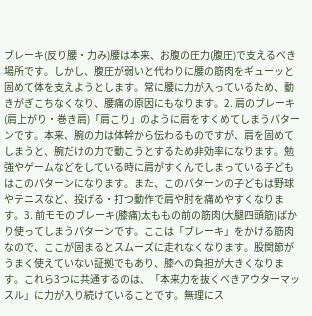ブレーキ(反り腰・力み)腰は本来、お腹の圧力(腹圧)で支えるべき場所です。しかし、腹圧が弱いと代わりに腰の筋肉をギューッと固めて体を支えようとします。常に腰に力が入っているため、動きがぎこちなくなり、腰痛の原因にもなります。2. 肩のブレーキ(肩上がり・巻き肩)「肩こり」のように肩をすくめてしまうパターンです。本来、腕の力は体幹から伝わるものですが、肩を固めてしまうと、腕だけの力で動こうとするため非効率になります。勉強やゲームなどをしている時に肩がすくんでしまっている子どもはこのパターンになります。また、このパターンの子どもは野球やテニスなど、投げる・打つ動作で肩や肘を痛めやすくなります。3. 前モモのブレーキ(膝痛)太ももの前の筋肉(大腿四頭筋)ばかり使ってしまうパターンです。ここは「ブレーキ」をかける筋肉なので、ここが固まるとスムーズに走れなくなります。股関節がうまく使えていない証拠でもあり、膝への負担が大きくなります。これら3つに共通するのは、「本来力を抜くべきアウターマッスル」に力が入り続けていることです。無理にス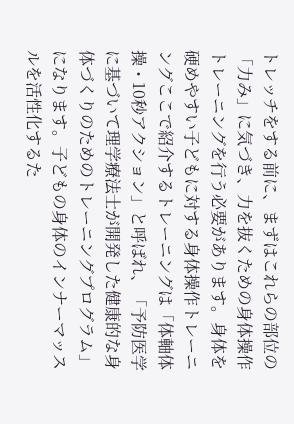トレッチをする前に、まずはこれらの部位の「力み」に気づき、力を抜くための身体操作トレーニングを行う必要があります。身体を硬めやすい子どもに対する身体操作トレーニングここで紹介するトレーニングは「体軸体操・10秒アクション」と呼ばれ、「予防医学に基づいて理学療法士が開発した健康的な身体づくりのためのトレーニングプログラム」になります。子どもの身体のインナーマッスルを活性化するた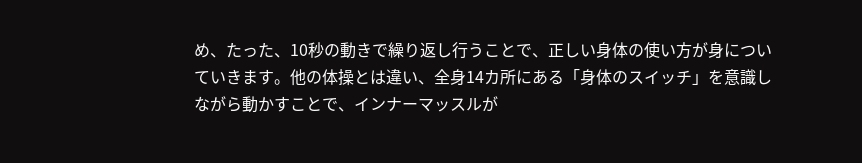め、たった、10秒の動きで繰り返し行うことで、正しい身体の使い方が身についていきます。他の体操とは違い、全身14カ所にある「身体のスイッチ」を意識しながら動かすことで、インナーマッスルが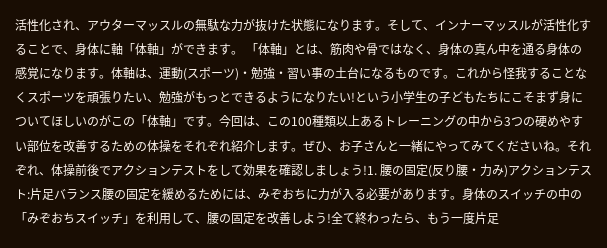活性化され、アウターマッスルの無駄な力が抜けた状態になります。そして、インナーマッスルが活性化することで、身体に軸「体軸」ができます。 「体軸」とは、筋肉や骨ではなく、身体の真ん中を通る身体の感覚になります。体軸は、運動(スポーツ)・勉強・習い事の土台になるものです。これから怪我することなくスポーツを頑張りたい、勉強がもっとできるようになりたい!という小学生の子どもたちにこそまず身についてほしいのがこの「体軸」です。今回は、この100種類以上あるトレーニングの中から3つの硬めやすい部位を改善するための体操をそれぞれ紹介します。ぜひ、お子さんと一緒にやってみてくださいね。それぞれ、体操前後でアクションテストをして効果を確認しましょう!1. 腰の固定(反り腰・力み)アクションテスト:片足バランス腰の固定を緩めるためには、みぞおちに力が入る必要があります。身体のスイッチの中の「みぞおちスイッチ」を利用して、腰の固定を改善しよう!全て終わったら、もう一度片足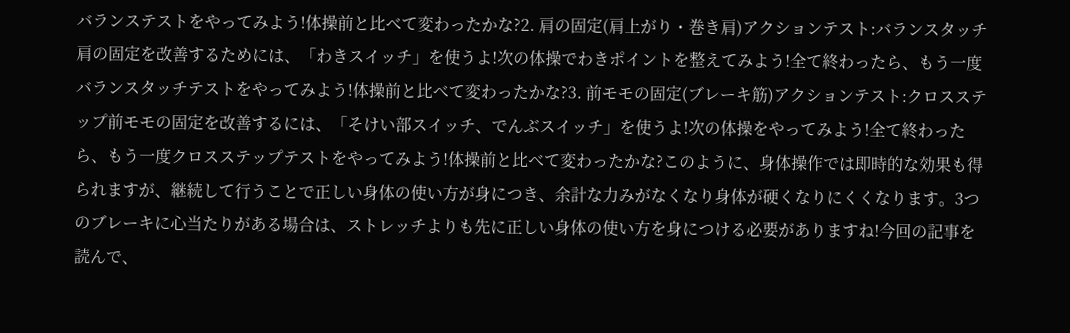バランステストをやってみよう!体操前と比べて変わったかな?2. 肩の固定(肩上がり・巻き肩)アクションテスト:バランスタッチ肩の固定を改善するためには、「わきスイッチ」を使うよ!次の体操でわきポイントを整えてみよう!全て終わったら、もう一度バランスタッチテストをやってみよう!体操前と比べて変わったかな?3. 前モモの固定(ブレーキ筋)アクションテスト:クロスステップ前モモの固定を改善するには、「そけい部スイッチ、でんぶスイッチ」を使うよ!次の体操をやってみよう!全て終わったら、もう一度クロスステップテストをやってみよう!体操前と比べて変わったかな?このように、身体操作では即時的な効果も得られますが、継続して行うことで正しい身体の使い方が身につき、余計な力みがなくなり身体が硬くなりにくくなります。3つのブレーキに心当たりがある場合は、ストレッチよりも先に正しい身体の使い方を身につける必要がありますね!今回の記事を読んで、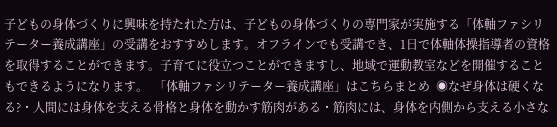子どもの身体づくりに興味を持たれた方は、子どもの身体づくりの専門家が実施する「体軸ファシリテーター養成講座」の受講をおすすめします。オフラインでも受講でき、1日で体軸体操指導者の資格を取得することができます。子育てに役立つことができますし、地域で運動教室などを開催することもできるようになります。  「体軸ファシリテーター養成講座」はこちらまとめ  ◉なぜ身体は硬くなる?・人間には身体を支える骨格と身体を動かす筋肉がある・筋肉には、身体を内側から支える小さな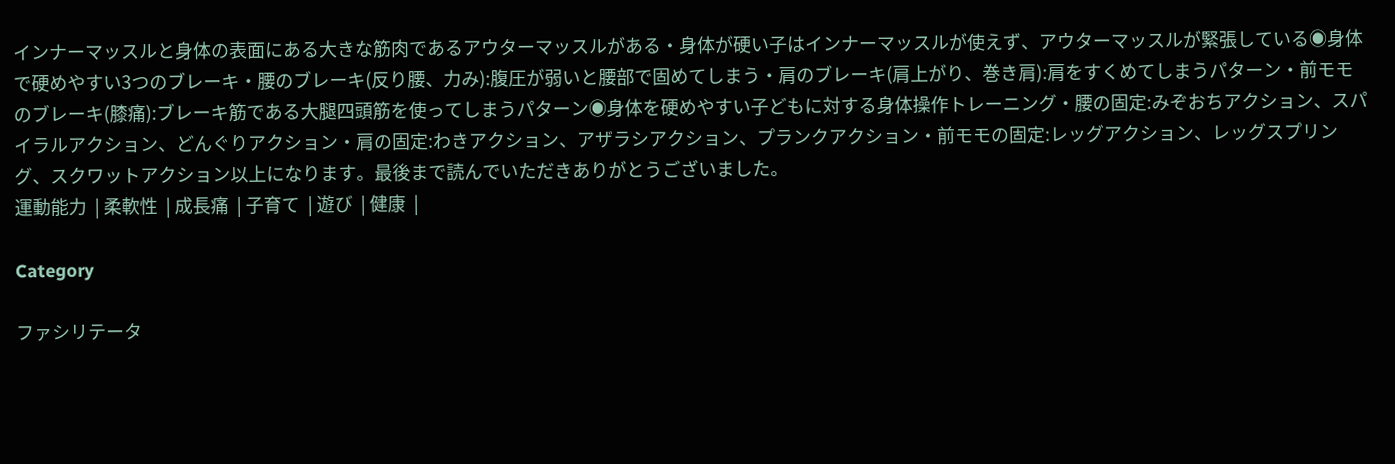インナーマッスルと身体の表面にある大きな筋肉であるアウターマッスルがある・身体が硬い子はインナーマッスルが使えず、アウターマッスルが緊張している◉身体で硬めやすい3つのブレーキ・腰のブレーキ(反り腰、力み):腹圧が弱いと腰部で固めてしまう・肩のブレーキ(肩上がり、巻き肩):肩をすくめてしまうパターン・前モモのブレーキ(膝痛):ブレーキ筋である大腿四頭筋を使ってしまうパターン◉身体を硬めやすい子どもに対する身体操作トレーニング・腰の固定:みぞおちアクション、スパイラルアクション、どんぐりアクション・肩の固定:わきアクション、アザラシアクション、プランクアクション・前モモの固定:レッグアクション、レッグスプリング、スクワットアクション以上になります。最後まで読んでいただきありがとうございました。
運動能力  | 柔軟性  | 成長痛  | 子育て  | 遊び  | 健康  |

Category

ファシリテータ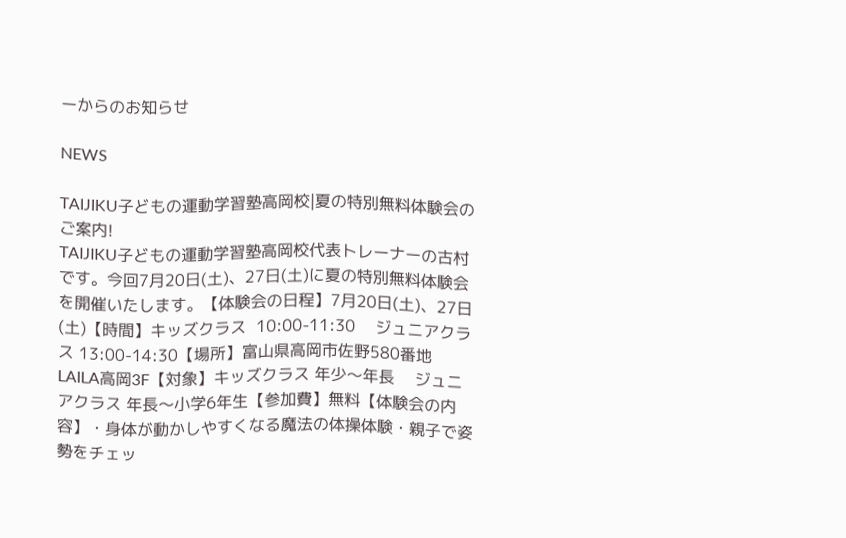ーからのお知らせ

NEWS

TAIJIKU子どもの運動学習塾高岡校|夏の特別無料体験会のご案内!
TAIJIKU子どもの運動学習塾高岡校代表トレーナーの古村です。今回7月20日(土)、27日(土)に夏の特別無料体験会を開催いたします。【体験会の日程】7月20日(土)、27日(土)【時間】キッズクラス  10:00-11:30    ジュニアクラス 13:00-14:30【場所】富山県高岡市佐野580番地 LAILA高岡3F【対象】キッズクラス 年少〜年長    ジュニアクラス 年長〜小学6年生【参加費】無料【体験会の内容】・身体が動かしやすくなる魔法の体操体験・親子で姿勢をチェッ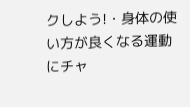クしよう!・身体の使い方が良くなる運動にチャ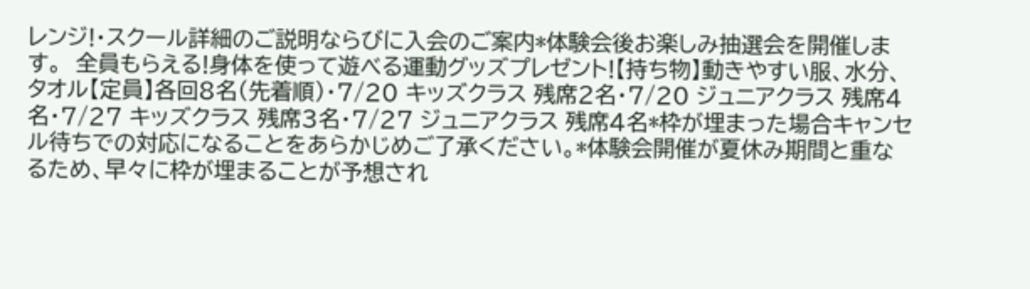レンジ!・スクール詳細のご説明ならびに入会のご案内*体験会後お楽しみ抽選会を開催します。  全員もらえる!身体を使って遊べる運動グッズプレゼント!【持ち物】動きやすい服、水分、タオル【定員】各回8名(先着順)・7/20 キッズクラス 残席2名・7/20 ジュニアクラス 残席4名・7/27 キッズクラス 残席3名・7/27 ジュニアクラス 残席4名*枠が埋まった場合キャンセル待ちでの対応になることをあらかじめご了承ください。*体験会開催が夏休み期間と重なるため、早々に枠が埋まることが予想され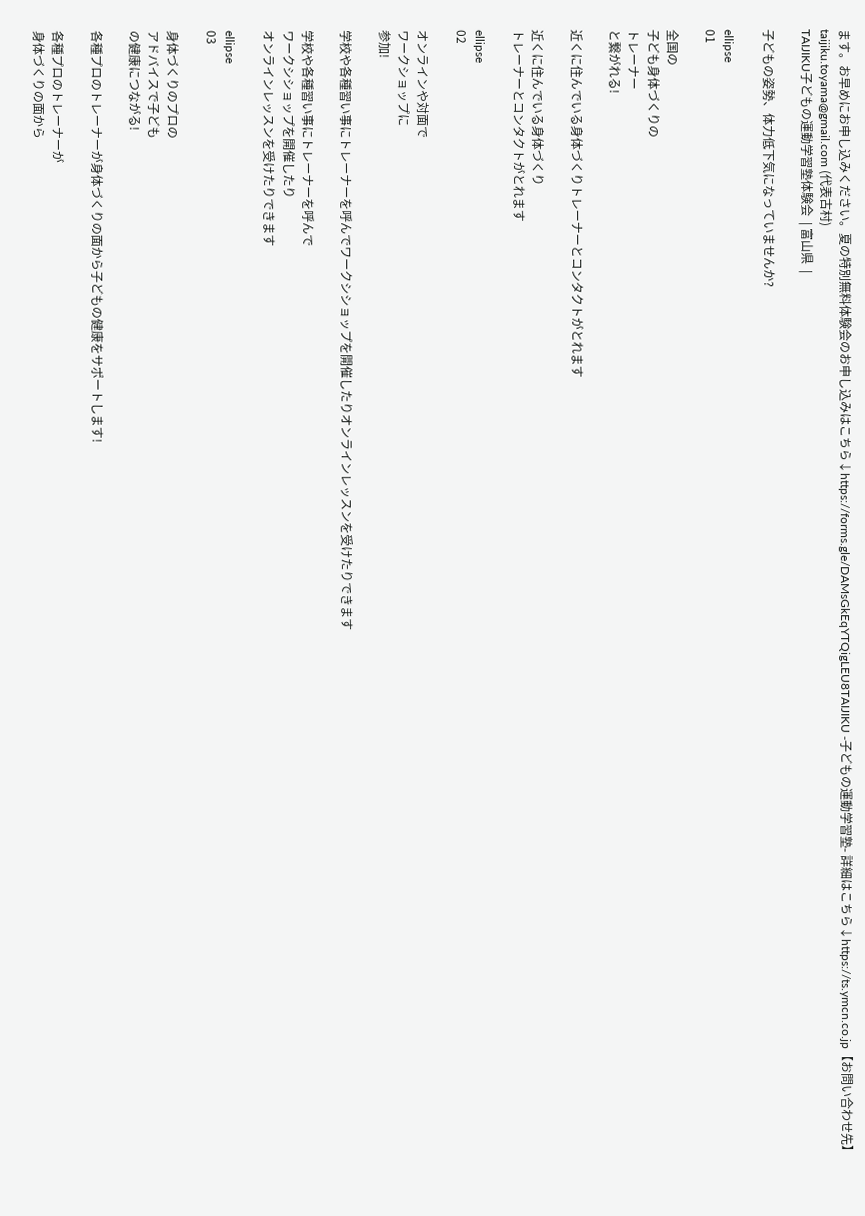ます。お早めにお申し込みください。夏の特別無料体験会のお申し込みはこちら↓https://forms.gle/DAMsGkEqYTQigLEU8TAIJIKU -子どもの運動学習塾- 詳細はこちら↓https://ts.ymcn.co.jp【お問い合わせ先】taijiku.toyama@gmail.com (代表古村)
TAIJIKU子どもの運動学習塾体験会  | 富山県  |

子どもの姿勢、体力低下気になっていませんか?

ellipse
01

全国の
子ども身体づくりの
トレーナー
と繋がれる!

近くに住んでいる身体づくりトレーナーとコンタクトがとれます

近くに住んでいる身体づくり
トレーナーとコンタクトがとれます

ellipse
02

オンラインや対面で
ワークショップに
参加!

学校や各種習い事にトレーナーを呼んでワークシショップを開催したりオンラインレッスンを受けたりできます

学校や各種習い事にトレーナーを呼んで
ワークシショップを開催したり
オンラインレッスンを受けたりできます

ellipse
03

身体づくりのプロの
アドバイスで子ども
の健康につながる!

各種プロのトレーナーが身体づくりの面から子どもの健康をサポートします!

各種プロのトレーナーが
身体づくりの面から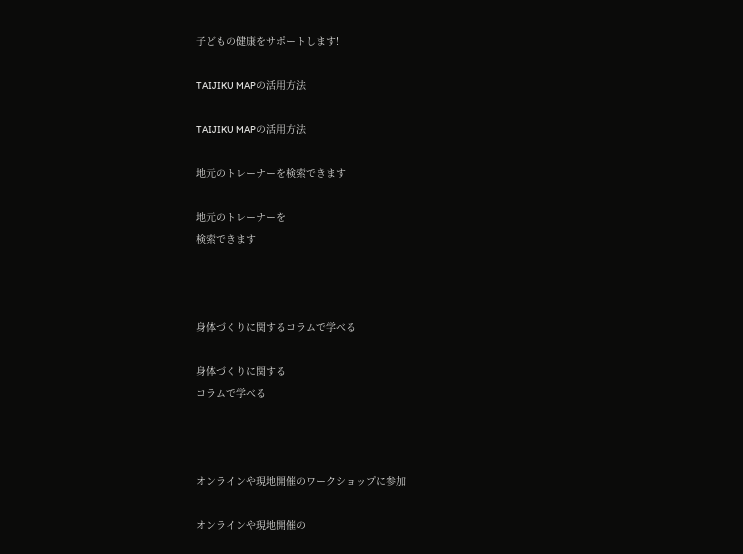子どもの健康をサポートします!

TAIJIKU MAPの活用方法

TAIJIKU MAPの活用方法

地元のトレーナーを検索できます

地元のトレーナーを
検索できます



身体づくりに関するコラムで学べる

身体づくりに関する
コラムで学べる



オンラインや現地開催のワークショップに参加

オンラインや現地開催の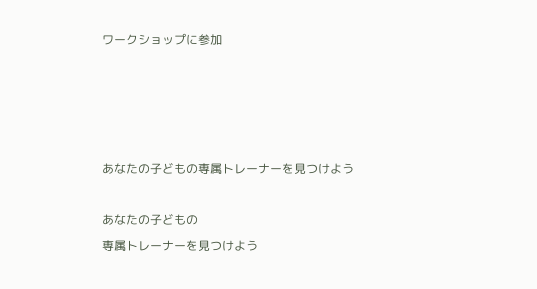ワークショップに参加




あなたの子どもの専属トレーナーを見つけよう

あなたの子どもの
専属トレーナーを見つけよう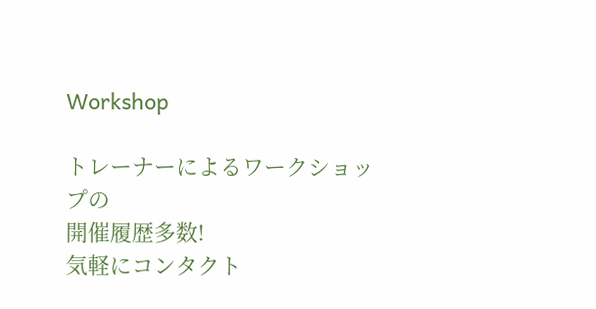Workshop

トレーナーによるワークショップの
開催履歴多数!
気軽にコンタクト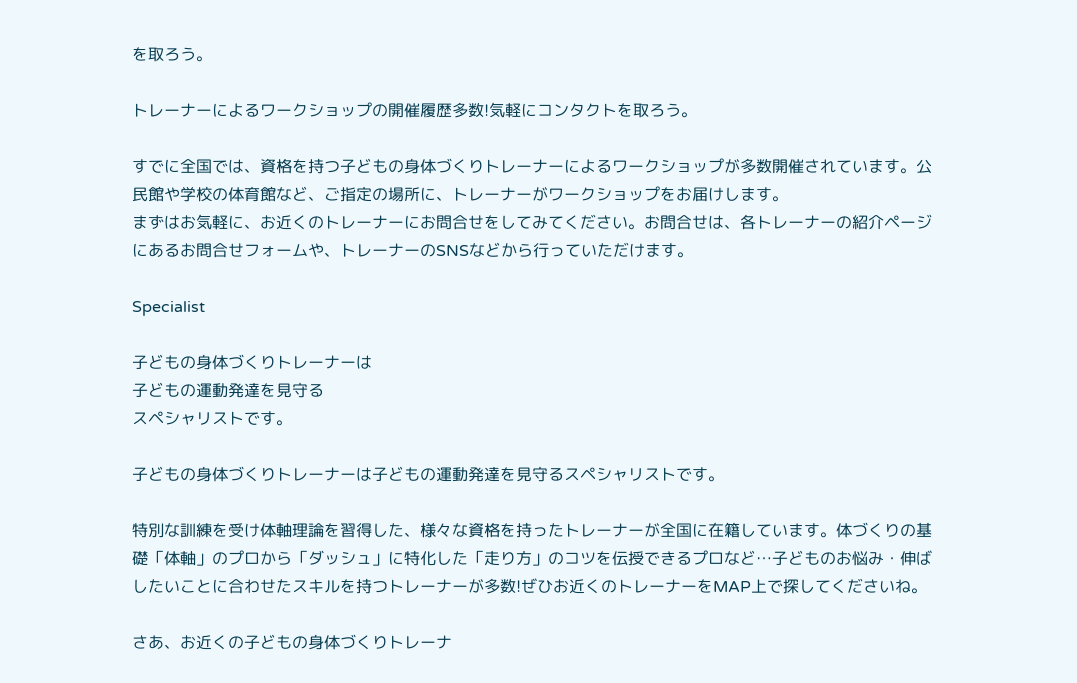を取ろう。

トレーナーによるワークショップの開催履歴多数!気軽にコンタクトを取ろう。

すでに全国では、資格を持つ子どもの身体づくりトレーナーによるワークショップが多数開催されています。公民館や学校の体育館など、ご指定の場所に、トレーナーがワークショップをお届けします。
まずはお気軽に、お近くのトレーナーにお問合せをしてみてください。お問合せは、各トレーナーの紹介ページにあるお問合せフォームや、トレーナーのSNSなどから行っていただけます。

Specialist

子どもの身体づくりトレーナーは
子どもの運動発達を見守る
スペシャリストです。

子どもの身体づくりトレーナーは子どもの運動発達を見守るスペシャリストです。

特別な訓練を受け体軸理論を習得した、様々な資格を持ったトレーナーが全国に在籍しています。体づくりの基礎「体軸」のプロから「ダッシュ」に特化した「走り方」のコツを伝授できるプロなど…子どものお悩み・伸ばしたいことに合わせたスキルを持つトレーナーが多数!ぜひお近くのトレーナーをMAP上で探してくださいね。

さあ、お近くの子どもの身体づくりトレーナ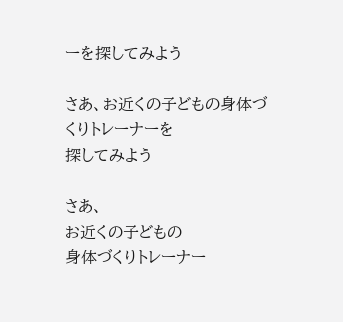ーを探してみよう

さあ、お近くの子どもの身体づくりトレーナーを
探してみよう

さあ、
お近くの子どもの
身体づくりトレーナー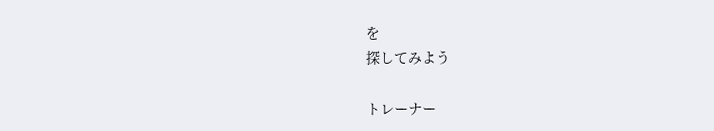を
探してみよう

トレーナー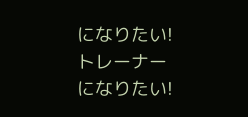になりたい! トレーナーになりたい!